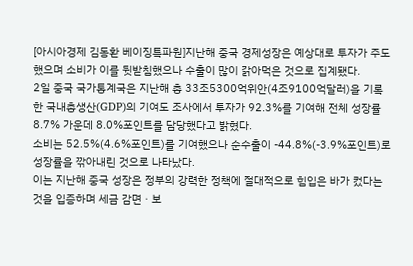[아시아경제 김동환 베이징특파원]지난해 중국 경제성장은 예상대로 투자가 주도했으며 소비가 이를 뒷받침했으나 수출이 많이 갉아먹은 것으로 집계됐다.
2일 중국 국가통계국은 지난해 총 33조5300억위안(4조9100억달러)을 기록한 국내총생산(GDP)의 기여도 조사에서 투자가 92.3%를 기여해 전체 성장률 8.7% 가운데 8.0%포인트를 담당했다고 밝혔다.
소비는 52.5%(4.6%포인트)를 기여했으나 순수출이 -44.8%(-3.9%포인트)로 성장률을 깎아내린 것으로 나타났다.
이는 지난해 중국 성장은 정부의 강력한 정책에 절대적으로 힘입은 바가 컸다는 것을 입증하며 세금 감면ㆍ보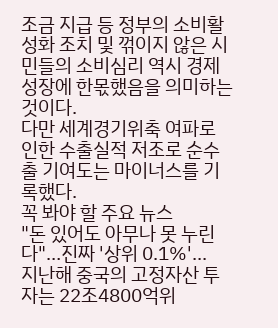조금 지급 등 정부의 소비활성화 조치 및 꺾이지 않은 시민들의 소비심리 역시 경제성장에 한몫했음을 의미하는 것이다.
다만 세계경기위축 여파로 인한 수출실적 저조로 순수출 기여도는 마이너스를 기록했다.
꼭 봐야 할 주요 뉴스
"돈 있어도 아무나 못 누린다"…진짜 '상위 0.1%'...
지난해 중국의 고정자산 투자는 22조4800억위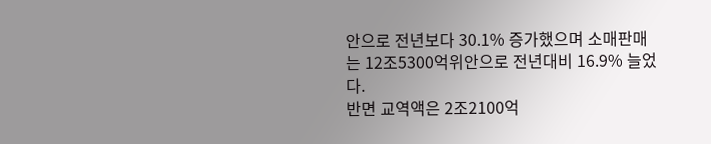안으로 전년보다 30.1% 증가했으며 소매판매는 12조5300억위안으로 전년대비 16.9% 늘었다.
반면 교역액은 2조2100억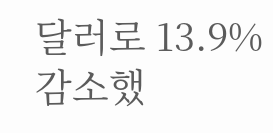달러로 13.9% 감소했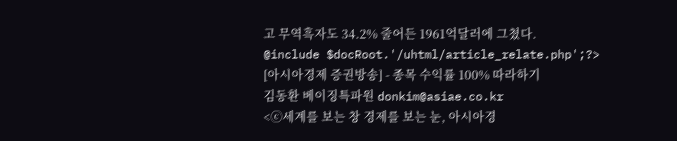고 무역흑자도 34.2% 줄어든 1961억달러에 그쳤다.
@include $docRoot.'/uhtml/article_relate.php';?>
[아시아경제 증권방송] - 종목 수익률 100% 따라하기
김동환 베이징특파원 donkim@asiae.co.kr
<ⓒ세계를 보는 창 경제를 보는 눈, 아시아경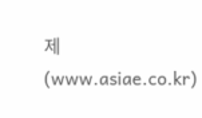제(www.asiae.co.kr)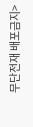무단전재 배포금지>